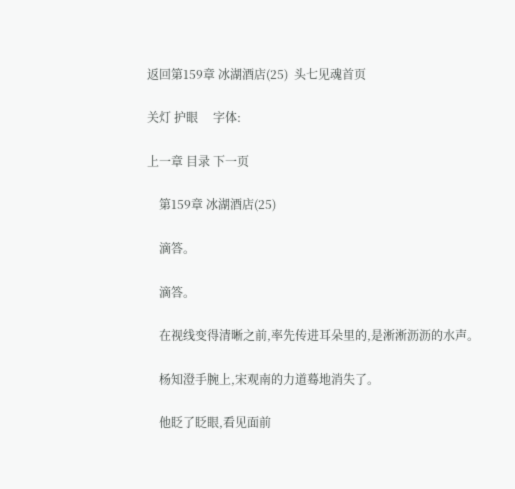返回第159章 冰湖酒店(25)  头七见魂首页

关灯 护眼     字体:

上一章 目录 下一页

    第159章 冰湖酒店(25)

    滴答。

    滴答。

    在视线变得清晰之前,率先传进耳朵里的,是淅淅沥沥的水声。

    杨知澄手腕上,宋观南的力道蓦地消失了。

    他眨了眨眼,看见面前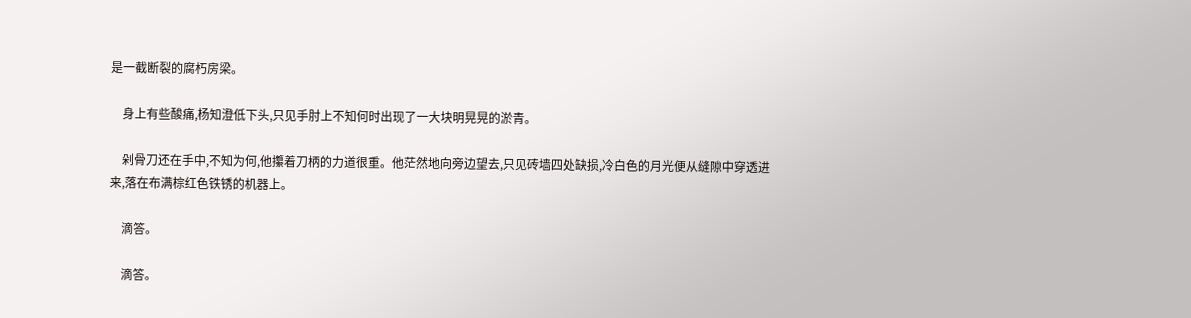是一截断裂的腐朽房梁。

    身上有些酸痛,杨知澄低下头,只见手肘上不知何时出现了一大块明晃晃的淤青。

    剁骨刀还在手中,不知为何,他攥着刀柄的力道很重。他茫然地向旁边望去,只见砖墙四处缺损,冷白色的月光便从缝隙中穿透进来,落在布满棕红色铁锈的机器上。

    滴答。

    滴答。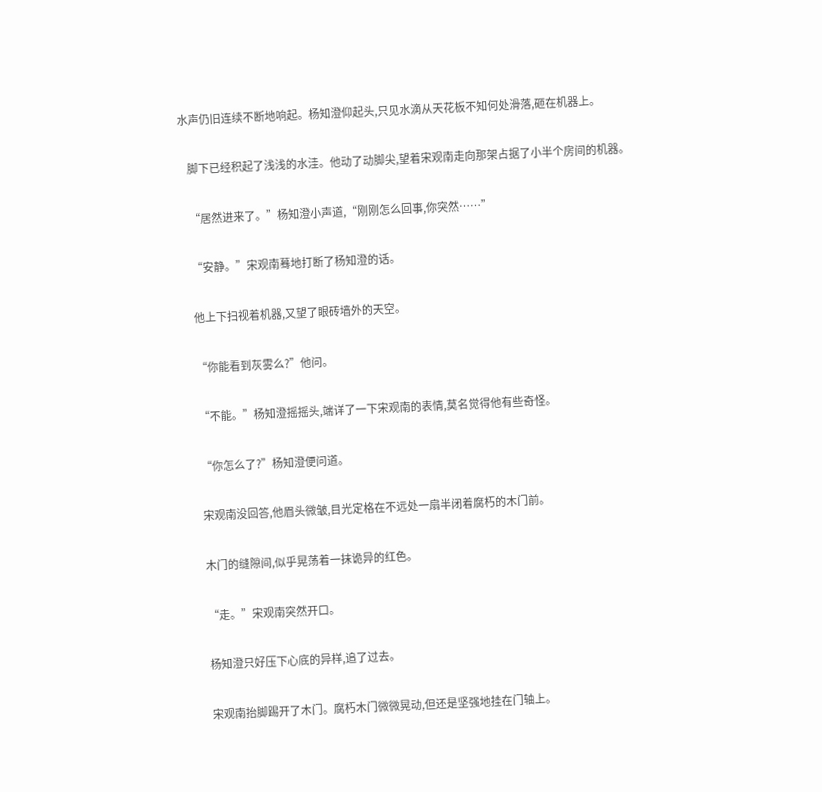水声仍旧连续不断地响起。杨知澄仰起头,只见水滴从天花板不知何处滑落,砸在机器上。

    脚下已经积起了浅浅的水洼。他动了动脚尖,望着宋观南走向那架占据了小半个房间的机器。

    “居然进来了。”杨知澄小声道,“刚刚怎么回事,你突然……”

    “安静。”宋观南蓦地打断了杨知澄的话。

    他上下扫视着机器,又望了眼砖墙外的天空。

    “你能看到灰雾么?”他问。

    “不能。”杨知澄摇摇头,端详了一下宋观南的表情,莫名觉得他有些奇怪。

    “你怎么了?”杨知澄便问道。

    宋观南没回答,他眉头微皱,目光定格在不远处一扇半闭着腐朽的木门前。

    木门的缝隙间,似乎晃荡着一抹诡异的红色。

    “走。”宋观南突然开口。

    杨知澄只好压下心底的异样,追了过去。

    宋观南抬脚踢开了木门。腐朽木门微微晃动,但还是坚强地挂在门轴上。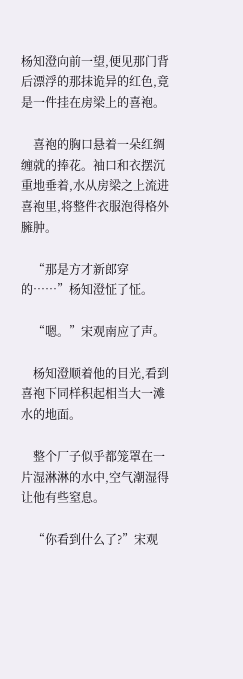杨知澄向前一望,便见那门背后漂浮的那抹诡异的红色,竟是一件挂在房梁上的喜袍。

    喜袍的胸口悬着一朵红绸缠就的捧花。袖口和衣摆沉重地垂着,水从房梁之上流进喜袍里,将整件衣服泡得格外臃肿。

    “那是方才新郎穿的……”杨知澄怔了怔。

    “嗯。”宋观南应了声。

    杨知澄顺着他的目光,看到喜袍下同样积起相当大一滩水的地面。

    整个厂子似乎都笼罩在一片湿淋淋的水中,空气潮湿得让他有些窒息。

    “你看到什么了?”宋观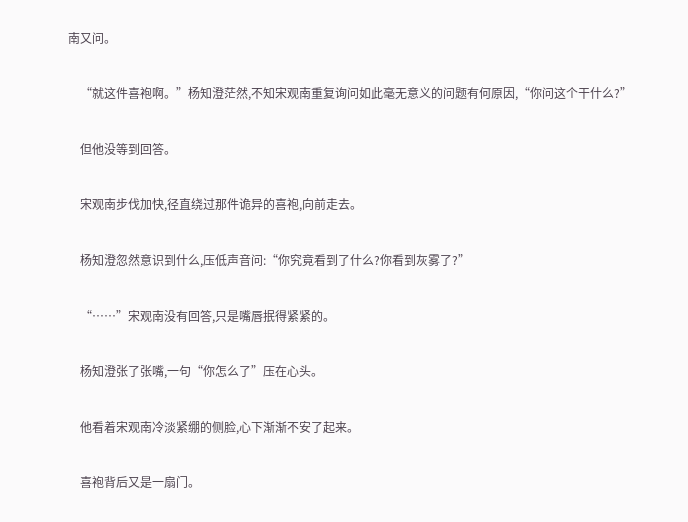南又问。

    “就这件喜袍啊。”杨知澄茫然,不知宋观南重复询问如此毫无意义的问题有何原因,“你问这个干什么?”

    但他没等到回答。

    宋观南步伐加快,径直绕过那件诡异的喜袍,向前走去。

    杨知澄忽然意识到什么,压低声音问:“你究竟看到了什么?你看到灰雾了?”

    “……”宋观南没有回答,只是嘴唇抿得紧紧的。

    杨知澄张了张嘴,一句“你怎么了”压在心头。

    他看着宋观南冷淡紧绷的侧脸,心下渐渐不安了起来。

    喜袍背后又是一扇门。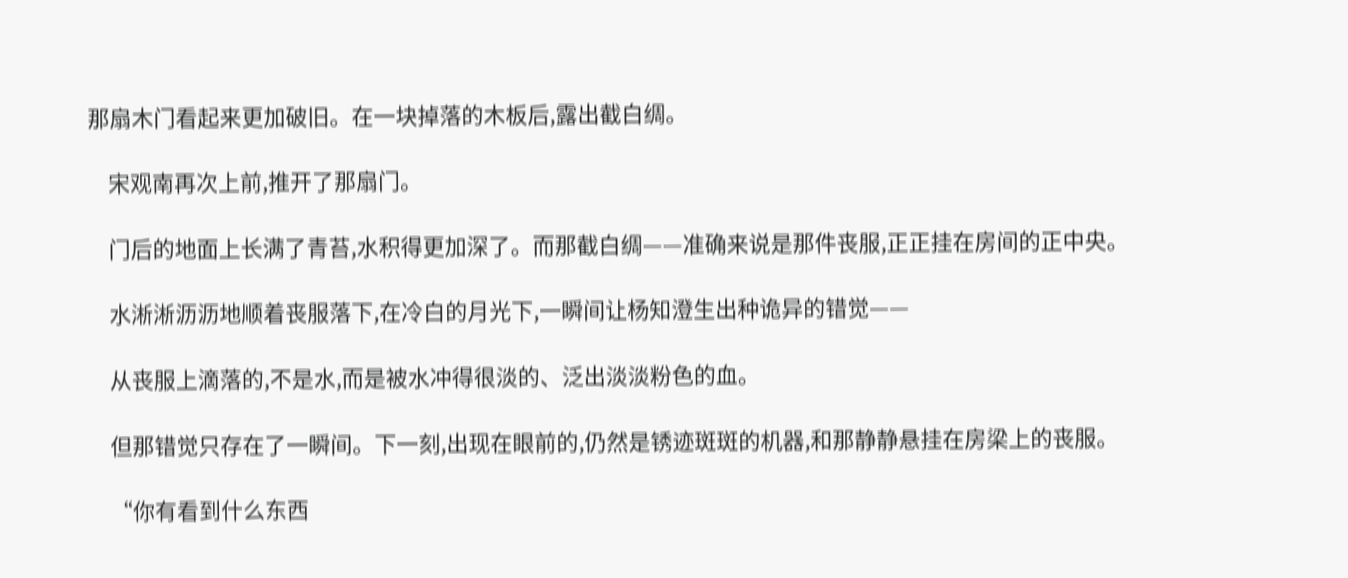那扇木门看起来更加破旧。在一块掉落的木板后,露出截白绸。

    宋观南再次上前,推开了那扇门。

    门后的地面上长满了青苔,水积得更加深了。而那截白绸——准确来说是那件丧服,正正挂在房间的正中央。

    水淅淅沥沥地顺着丧服落下,在冷白的月光下,一瞬间让杨知澄生出种诡异的错觉——

    从丧服上滴落的,不是水,而是被水冲得很淡的、泛出淡淡粉色的血。

    但那错觉只存在了一瞬间。下一刻,出现在眼前的,仍然是锈迹斑斑的机器,和那静静悬挂在房梁上的丧服。

    “你有看到什么东西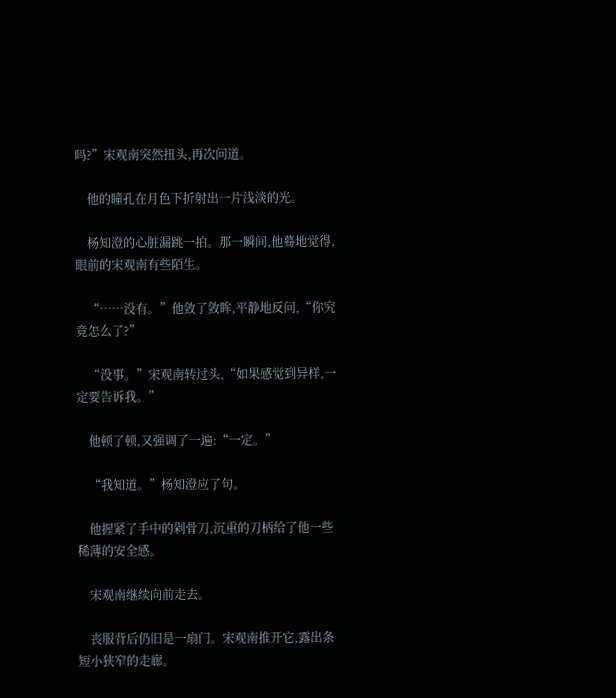吗?”宋观南突然扭头,再次问道。

    他的瞳孔在月色下折射出一片浅淡的光。

    杨知澄的心脏漏跳一拍。那一瞬间,他蓦地觉得,眼前的宋观南有些陌生。

    “……没有。”他敛了敛眸,平静地反问,“你究竟怎么了?”

    “没事。”宋观南转过头,“如果感觉到异样,一定要告诉我。”

    他顿了顿,又强调了一遍:“一定。”

    “我知道。”杨知澄应了句。

    他握紧了手中的剁骨刀,沉重的刀柄给了他一些稀薄的安全感。

    宋观南继续向前走去。

    丧服背后仍旧是一扇门。宋观南推开它,露出条短小狭窄的走廊。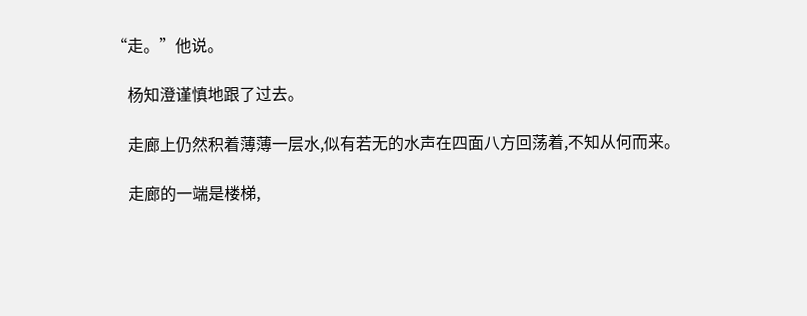“走。”他说。

    杨知澄谨慎地跟了过去。

    走廊上仍然积着薄薄一层水,似有若无的水声在四面八方回荡着,不知从何而来。

    走廊的一端是楼梯,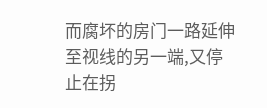而腐坏的房门一路延伸至视线的另一端,又停止在拐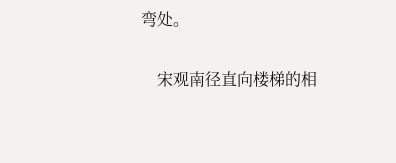弯处。

    宋观南径直向楼梯的相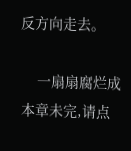反方向走去。

    一扇扇腐烂成
本章未完,请点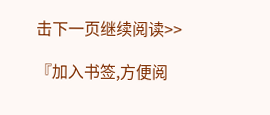击下一页继续阅读>>

『加入书签,方便阅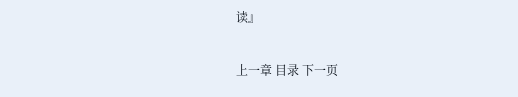读』

上一章 目录 下一页